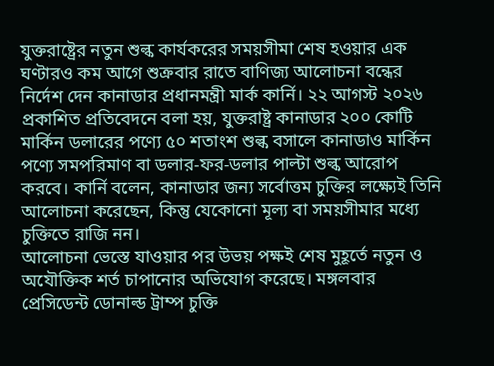যুক্তরাষ্ট্রের নতুন শুল্ক কার্যকরের সময়সীমা শেষ হওয়ার এক ঘণ্টারও কম আগে শুক্রবার রাতে বাণিজ্য আলোচনা বন্ধের নির্দেশ দেন কানাডার প্রধানমন্ত্রী মার্ক কার্নি। ২২ আগস্ট ২০২৬ প্রকাশিত প্রতিবেদনে বলা হয়, যুক্তরাষ্ট্র কানাডার ২০০ কোটি মার্কিন ডলারের পণ্যে ৫০ শতাংশ শুল্ক বসালে কানাডাও মার্কিন পণ্যে সমপরিমাণ বা ডলার-ফর-ডলার পাল্টা শুল্ক আরোপ করবে। কার্নি বলেন, কানাডার জন্য সর্বোত্তম চুক্তির লক্ষ্যেই তিনি আলোচনা করেছেন, কিন্তু যেকোনো মূল্য বা সময়সীমার মধ্যে চুক্তিতে রাজি নন।
আলোচনা ভেস্তে যাওয়ার পর উভয় পক্ষই শেষ মুহূর্তে নতুন ও অযৌক্তিক শর্ত চাপানোর অভিযোগ করেছে। মঙ্গলবার প্রেসিডেন্ট ডোনাল্ড ট্রাম্প চুক্তি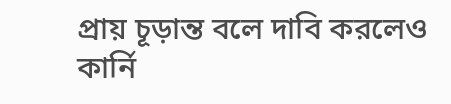প্রায় চূড়ান্ত বলে দাবি করলেও কার্নি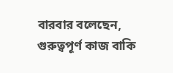বারবার বলেছেন, গুরুত্বপূর্ণ কাজ বাকি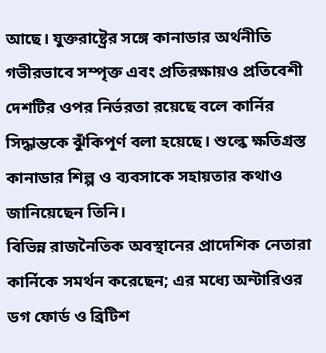আছে। যুক্তরাষ্ট্রের সঙ্গে কানাডার অর্থনীতি গভীরভাবে সম্পৃক্ত এবং প্রতিরক্ষায়ও প্রতিবেশী দেশটির ওপর নির্ভরতা রয়েছে বলে কার্নির সিদ্ধান্তকে ঝুঁকিপূর্ণ বলা হয়েছে। শুল্কে ক্ষতিগ্রস্ত কানাডার শিল্প ও ব্যবসাকে সহায়তার কথাও জানিয়েছেন তিনি।
বিভিন্ন রাজনৈতিক অবস্থানের প্রাদেশিক নেতারা কার্নিকে সমর্থন করেছেন; এর মধ্যে অন্টারিওর ডগ ফোর্ড ও ব্রিটিশ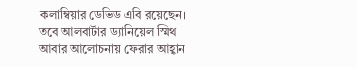কলাম্বিয়ার ডেভিড এবি রয়েছেন। তবে আলবার্টার ড্যানিয়েল স্মিথ আবার আলোচনায় ফেরার আহ্বান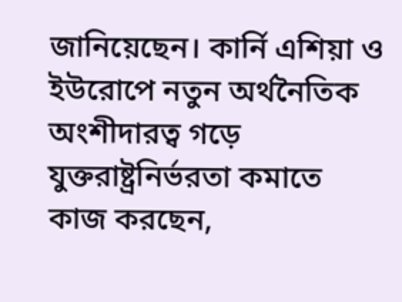জানিয়েছেন। কার্নি এশিয়া ও ইউরোপে নতুন অর্থনৈতিক অংশীদারত্ব গড়ে যুক্তরাষ্ট্রনির্ভরতা কমাতে কাজ করছেন,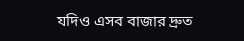যদিও এসব বাজার দ্রুত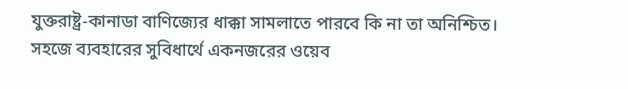যুক্তরাষ্ট্র-কানাডা বাণিজ্যের ধাক্কা সামলাতে পারবে কি না তা অনিশ্চিত।
সহজে ব্যবহারের সুবিধার্থে একনজরের ওয়েব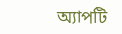অ্যাপটি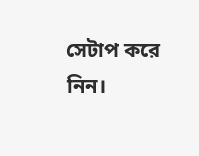সেটাপ করে নিন।